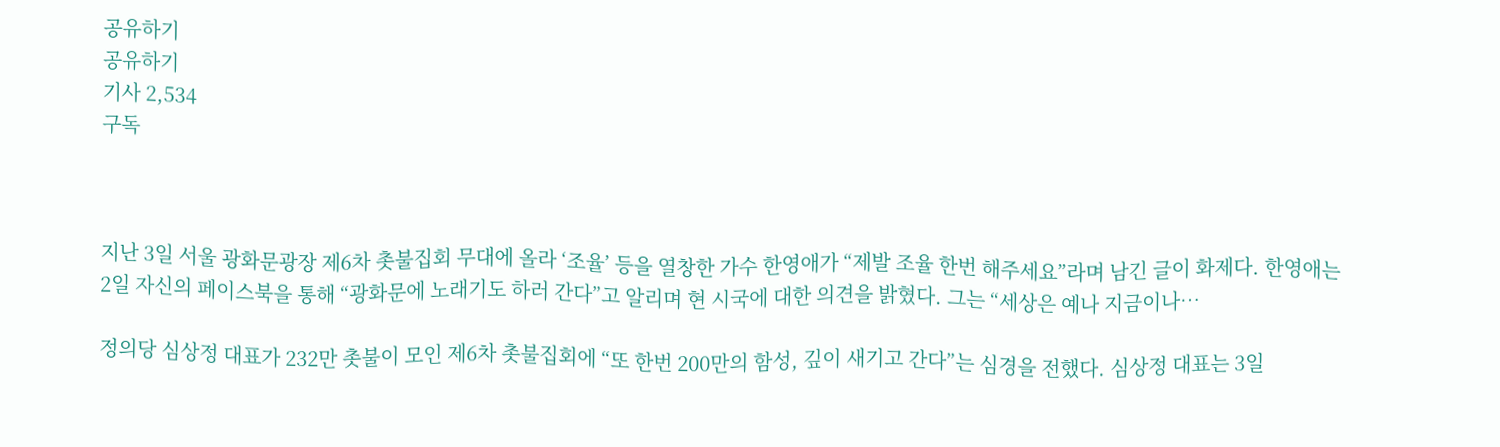공유하기
공유하기
기사 2,534
구독



지난 3일 서울 광화문광장 제6차 촛불집회 무대에 올라 ‘조율’ 등을 열창한 가수 한영애가 “제발 조율 한번 해주세요”라며 남긴 글이 화제다. 한영애는 2일 자신의 페이스북을 통해 “광화문에 노래기도 하러 간다”고 알리며 현 시국에 대한 의견을 밝혔다. 그는 “세상은 예나 지금이나…

정의당 심상정 대표가 232만 촛불이 모인 제6차 촛불집회에 “또 한번 200만의 함성, 깊이 새기고 간다”는 심경을 전했다. 심상정 대표는 3일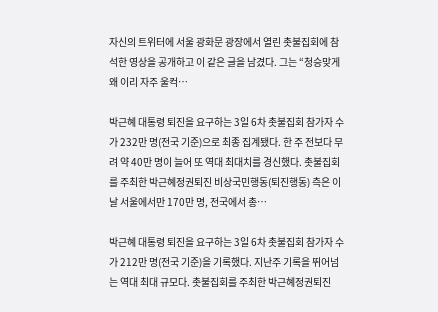자신의 트위터에 서울 광화문 광장에서 열린 촛불집회에 참석한 영상을 공개하고 이 같은 글을 남겼다. 그는 “청승맞게 왜 이리 자주 울컥…

박근혜 대통령 퇴진을 요구하는 3일 6차 촛불집회 참가자 수가 232만 명(전국 기준)으로 최종 집계됐다. 한 주 전보다 무려 약 40만 명이 늘어 또 역대 최대치를 경신했다. 촛불집회를 주최한 박근혜정권퇴진 비상국민행동(퇴진행동) 측은 이날 서울에서만 170만 명, 전국에서 총…

박근혜 대통령 퇴진을 요구하는 3일 6차 촛불집회 참가자 수가 212만 명(전국 기준)을 기록했다. 지난주 기록을 뛰어넘는 역대 최대 규모다. 촛불집회를 주최한 박근혜정권퇴진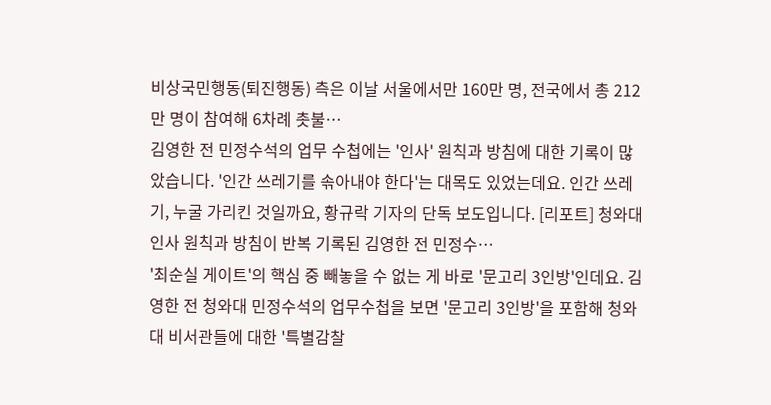비상국민행동(퇴진행동) 측은 이날 서울에서만 160만 명, 전국에서 총 212만 명이 참여해 6차례 촛불…
김영한 전 민정수석의 업무 수첩에는 '인사' 원칙과 방침에 대한 기록이 많았습니다. '인간 쓰레기를 솎아내야 한다'는 대목도 있었는데요. 인간 쓰레기, 누굴 가리킨 것일까요, 황규락 기자의 단독 보도입니다. [리포트] 청와대 인사 원칙과 방침이 반복 기록된 김영한 전 민정수…
'최순실 게이트'의 핵심 중 빼놓을 수 없는 게 바로 '문고리 3인방'인데요. 김영한 전 청와대 민정수석의 업무수첩을 보면 '문고리 3인방'을 포함해 청와대 비서관들에 대한 '특별감찰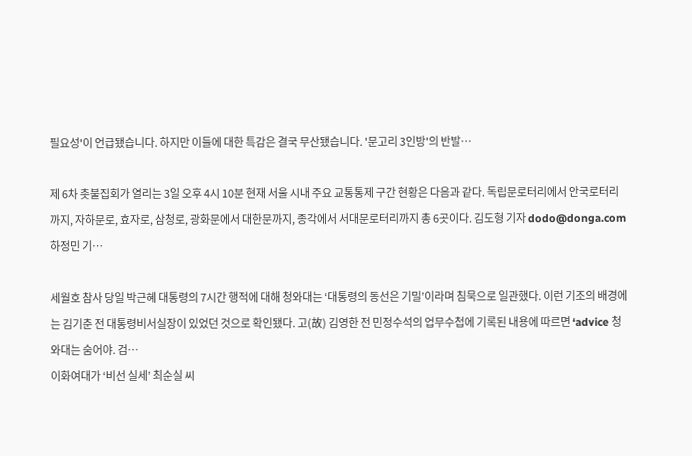필요성'이 언급됐습니다. 하지만 이들에 대한 특감은 결국 무산됐습니다. '문고리 3인방'의 반발…

제 6차 촛불집회가 열리는 3일 오후 4시 10분 현재 서울 시내 주요 교통통제 구간 현황은 다음과 같다. 독립문로터리에서 안국로터리까지, 자하문로, 효자로, 삼청로, 광화문에서 대한문까지, 종각에서 서대문로터리까지 총 6곳이다. 김도형 기자 dodo@donga.com 하정민 기…

세월호 참사 당일 박근혜 대통령의 7시간 행적에 대해 청와대는 ‘대통령의 동선은 기밀’이라며 침묵으로 일관했다. 이런 기조의 배경에는 김기춘 전 대통령비서실장이 있었던 것으로 확인됐다. 고(故) 김영한 전 민정수석의 업무수첩에 기록된 내용에 따르면 ‘advice 청와대는 숨어야. 검…
이화여대가 ‘비선 실세’ 최순실 씨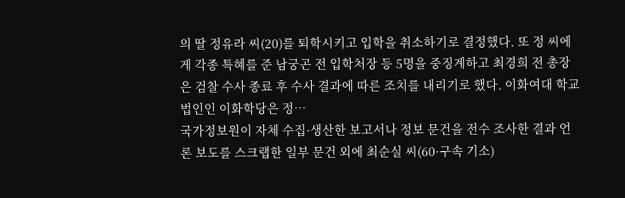의 딸 정유라 씨(20)를 퇴학시키고 입학을 취소하기로 결정했다. 또 정 씨에게 각종 특혜를 준 남궁곤 전 입학처장 등 5명을 중징계하고 최경희 전 총장은 검찰 수사 종료 후 수사 결과에 따른 조치를 내리기로 했다. 이화여대 학교법인인 이화학당은 정…
국가정보원이 자체 수집·생산한 보고서나 정보 문건을 전수 조사한 결과 언론 보도를 스크랩한 일부 문건 외에 최순실 씨(60·구속 기소)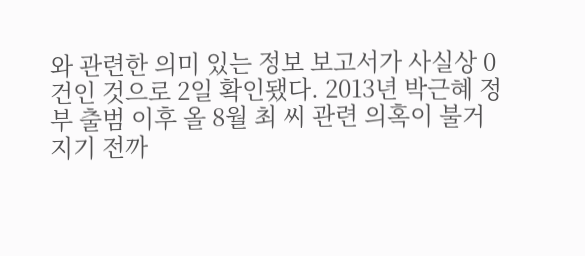와 관련한 의미 있는 정보 보고서가 사실상 0건인 것으로 2일 확인됐다. 2013년 박근혜 정부 출범 이후 올 8월 최 씨 관련 의혹이 불거지기 전까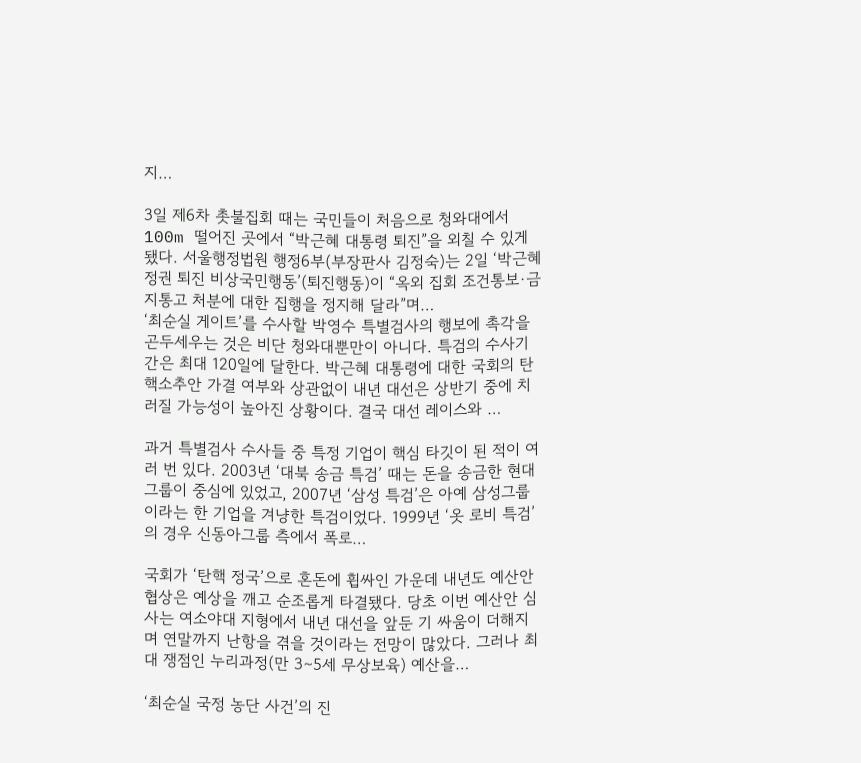지…

3일 제6차 촛불집회 때는 국민들이 처음으로 청와대에서 100m 떨어진 곳에서 “박근혜 대통령 퇴진”을 외칠 수 있게 됐다. 서울행정법원 행정6부(부장판사 김정숙)는 2일 ‘박근혜 정권 퇴진 비상국민행동’(퇴진행동)이 “옥외 집회 조건통보·금지통고 처분에 대한 집행을 정지해 달라”며…
‘최순실 게이트’를 수사할 박영수 특별검사의 행보에 촉각을 곤두세우는 것은 비단 청와대뿐만이 아니다. 특검의 수사기간은 최대 120일에 달한다. 박근혜 대통령에 대한 국회의 탄핵소추안 가결 여부와 상관없이 내년 대선은 상반기 중에 치러질 가능성이 높아진 상황이다. 결국 대선 레이스와 …

과거 특별검사 수사들 중 특정 기업이 핵심 타깃이 된 적이 여러 번 있다. 2003년 ‘대북 송금 특검’ 때는 돈을 송금한 현대그룹이 중심에 있었고, 2007년 ‘삼성 특검’은 아예 삼성그룹이라는 한 기업을 겨냥한 특검이었다. 1999년 ‘옷 로비 특검’의 경우 신동아그룹 측에서 폭로…

국회가 ‘탄핵 정국’으로 혼돈에 휩싸인 가운데 내년도 예산안 협상은 예상을 깨고 순조롭게 타결됐다. 당초 이번 예산안 심사는 여소야대 지형에서 내년 대선을 앞둔 기 싸움이 더해지며 연말까지 난항을 겪을 것이라는 전망이 많았다. 그러나 최대 쟁점인 누리과정(만 3∼5세 무상보육) 예산을…

‘최순실 국정 농단 사건’의 진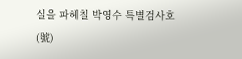실을 파헤칠 박영수 특별검사호(號)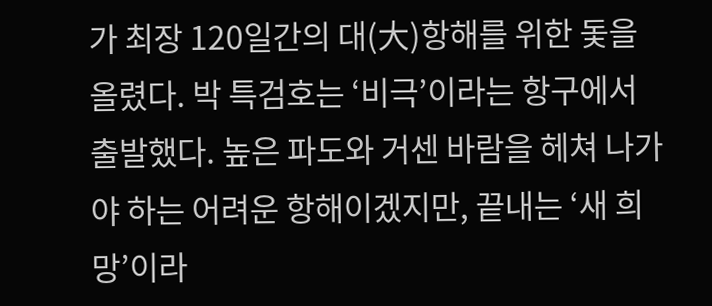가 최장 120일간의 대(大)항해를 위한 돛을 올렸다. 박 특검호는 ‘비극’이라는 항구에서 출발했다. 높은 파도와 거센 바람을 헤쳐 나가야 하는 어려운 항해이겠지만, 끝내는 ‘새 희망’이라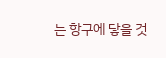는 항구에 닿을 것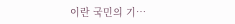이란 국민의 기…